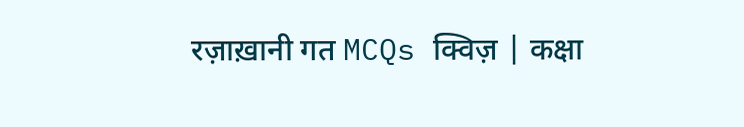रज़ाख़ानी गत MCQs क्विज़ | कक्षा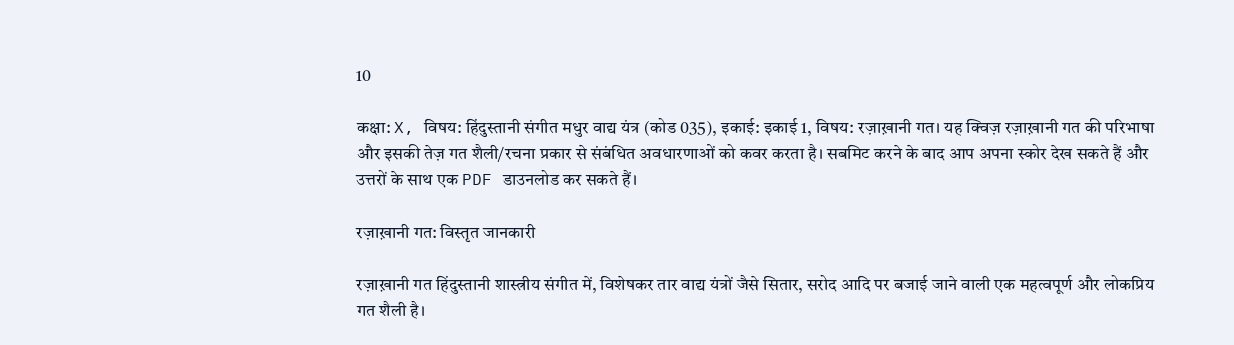10

कक्षा: X, विषय: हिंदुस्तानी संगीत मधुर वाद्य यंत्र (कोड 035), इकाई: इकाई 1, विषय: रज़ाख़ानी गत। यह क्विज़ रज़ाख़ानी गत की परिभाषा और इसकी तेज़ गत शैली/रचना प्रकार से संबंधित अवधारणाओं को कवर करता है। सबमिट करने के बाद आप अपना स्कोर देख सकते हैं और उत्तरों के साथ एक PDF डाउनलोड कर सकते हैं।

रज़ाख़ानी गत: विस्तृत जानकारी

रज़ाख़ानी गत हिंदुस्तानी शास्त्रीय संगीत में, विशेषकर तार वाद्य यंत्रों जैसे सितार, सरोद आदि पर बजाई जाने वाली एक महत्वपूर्ण और लोकप्रिय गत शैली है।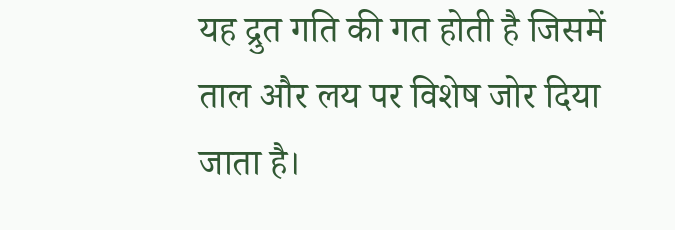यह द्रुत गति की गत होती है जिसमें ताल और लय पर विशेष जोर दिया जाता है।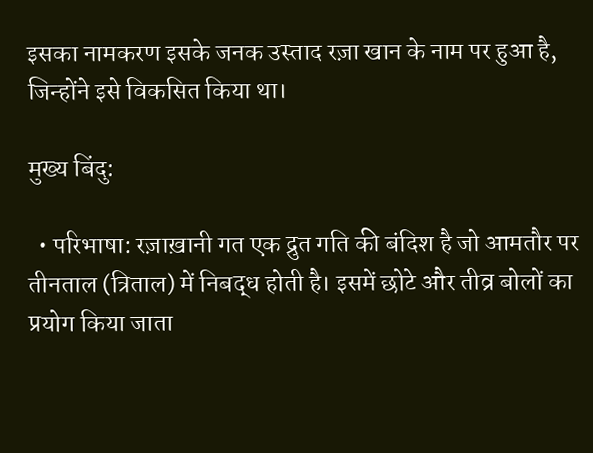इसका नामकरण इसके जनक उस्ताद रज़ा खान के नाम पर हुआ है, जिन्होंने इसे विकसित किया था।

मुख्य बिंदु:

  • परिभाषा: रज़ाख़ानी गत एक द्रुत गति की बंदिश है जो आमतौर पर तीनताल (त्रिताल) में निबद्ध होती है। इसमें छोटे और तीव्र बोलों का प्रयोग किया जाता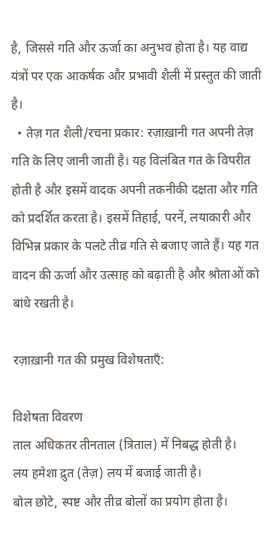है, जिससे गति और ऊर्जा का अनुभव होता है। यह वाद्य यंत्रों पर एक आकर्षक और प्रभावी शैली में प्रस्तुत की जाती है।
  • तेज़ गत शैली/रचना प्रकार: रज़ाख़ानी गत अपनी तेज़ गति के लिए जानी जाती है। यह विलंबित गत के विपरीत होती है और इसमें वादक अपनी तकनीकी दक्षता और गति को प्रदर्शित करता है। इसमें तिहाई, परनें, लयाकारी और विभिन्न प्रकार के पलटे तीव्र गति से बजाए जाते हैं। यह गत वादन की ऊर्जा और उत्साह को बढ़ाती है और श्रोताओं को बांधे रखती है।

रज़ाख़ानी गत की प्रमुख विशेषताएँ:

विशेषता विवरण
ताल अधिकतर तीनताल (त्रिताल) में निबद्ध होती है।
लय हमेशा द्रुत (तेज़) लय में बजाई जाती है।
बोल छोटे, स्पष्ट और तीव्र बोलों का प्रयोग होता है।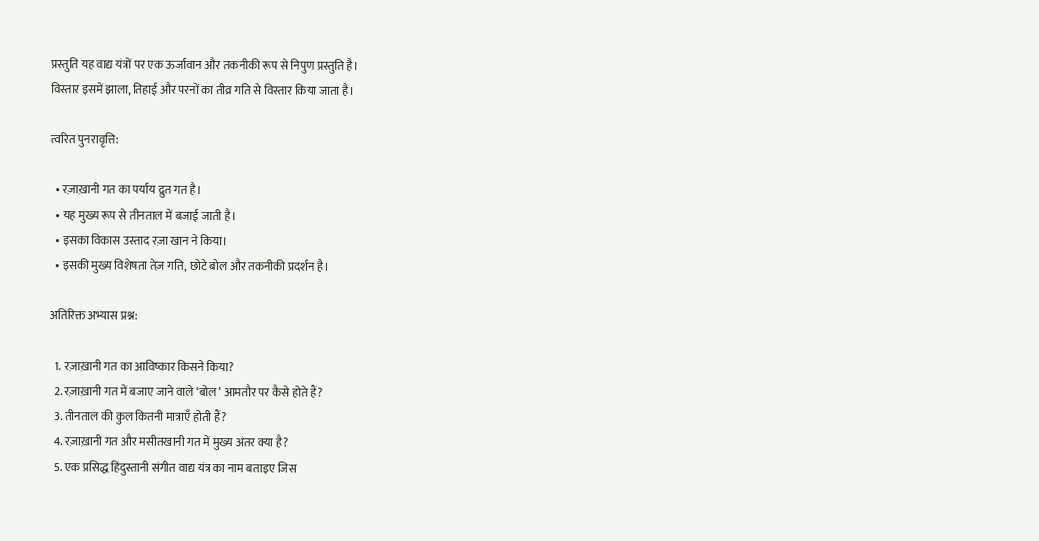प्रस्तुति यह वाद्य यंत्रों पर एक ऊर्जावान और तकनीकी रूप से निपुण प्रस्तुति है।
विस्तार इसमें झाला, तिहाई और परनों का तीव्र गति से विस्तार किया जाता है।

त्वरित पुनरावृत्ति:

  • रज़ाख़ानी गत का पर्याय द्रुत गत है।
  • यह मुख्य रूप से तीनताल में बजाई जाती है।
  • इसका विकास उस्ताद रज़ा खान ने किया।
  • इसकी मुख्य विशेषता तेज़ गति, छोटे बोल और तकनीकी प्रदर्शन है।

अतिरिक्त अभ्यास प्रश्न:

  1. रज़ाख़ानी गत का आविष्कार किसने किया?
  2. रज़ाख़ानी गत में बजाए जाने वाले ‘बोल’ आमतौर पर कैसे होते हैं?
  3. तीनताल की कुल कितनी मात्राएँ होती हैं?
  4. रज़ाख़ानी गत और मसीतखानी गत में मुख्य अंतर क्या है?
  5. एक प्रसिद्ध हिंदुस्तानी संगीत वाद्य यंत्र का नाम बताइए जिस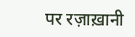पर रज़ाख़ानी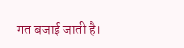गत बजाई जाती है।